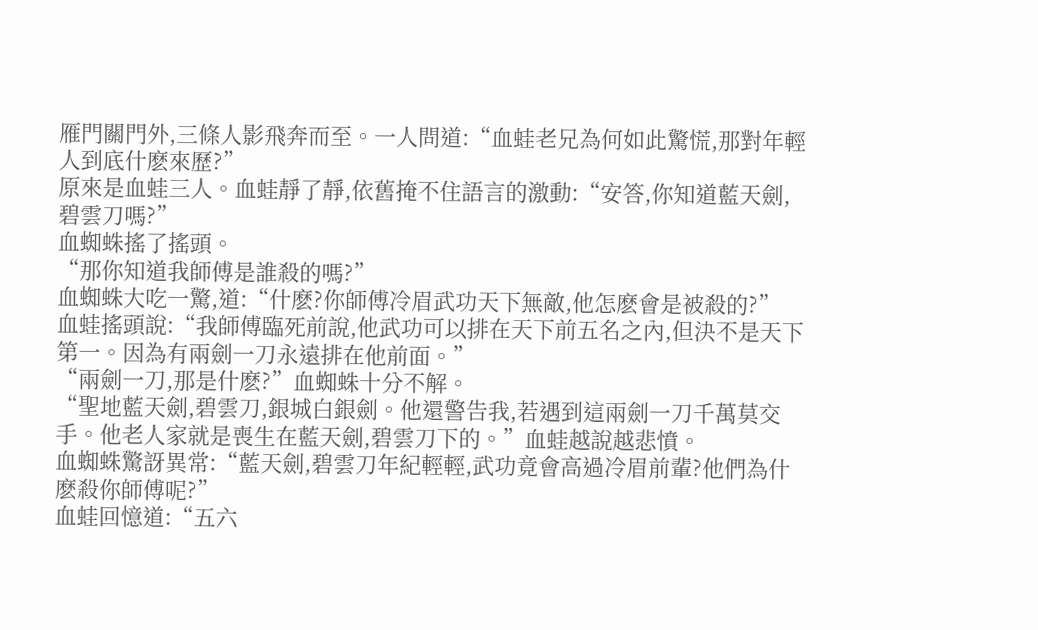雁門關門外,三條人影飛奔而至。一人問道:“血蛙老兄為何如此驚慌,那對年輕人到底什麽來歷?”
原來是血蛙三人。血蛙靜了靜,依舊掩不住語言的激動:“安答,你知道藍天劍,碧雲刀嗎?”
血蜘蛛搖了搖頭。
“那你知道我師傅是誰殺的嗎?”
血蜘蛛大吃一驚,道:“什麽?你師傅冷眉武功天下無敵,他怎麽會是被殺的?”
血蛙搖頭說:“我師傅臨死前說,他武功可以排在天下前五名之內,但決不是天下第一。因為有兩劍一刀永遠排在他前面。”
“兩劍一刀,那是什麽?”血蜘蛛十分不解。
“聖地藍天劍,碧雲刀,銀城白銀劍。他還警告我,若遇到這兩劍一刀千萬莫交手。他老人家就是喪生在藍天劍,碧雲刀下的。”血蛙越說越悲憤。
血蜘蛛驚訝異常:“藍天劍,碧雲刀年紀輕輕,武功竟會高過冷眉前輩?他們為什麽殺你師傅呢?”
血蛙回憶道:“五六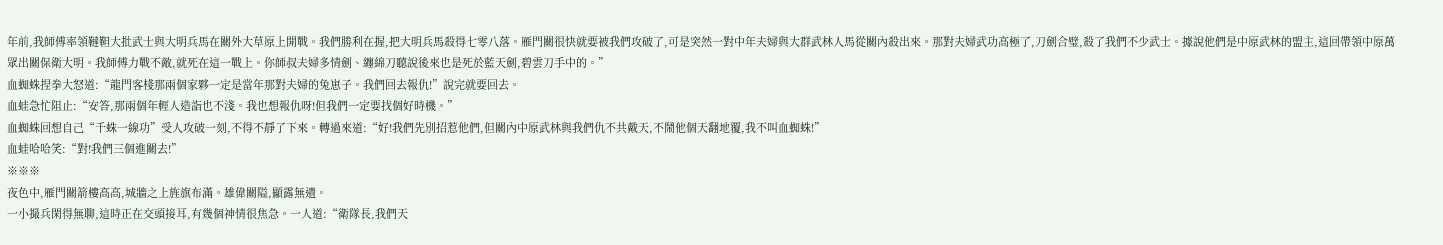年前,我師傅率領韃靼大批武士與大明兵馬在關外大草原上開戰。我們勝利在握,把大明兵馬殺得七零八落。雁門關很快就要被我們攻破了,可是突然一對中年夫婦與大群武林人馬從關內殺出來。那對夫婦武功高極了,刀劍合璧,殺了我們不少武士。據說他們是中原武林的盟主,這回帶領中原萬眾出關保衛大明。我師傅力戰不敵,就死在這一戰上。你師叔夫婦多情劍、纏綿刀聽說後來也是死於藍天劍,碧雲刀手中的。”
血蜘蛛捏拳大怒道:“龍門客棧那兩個家夥一定是當年那對夫婦的兔崽子。我們回去報仇!”說完就要回去。
血蛙急忙阻止:“安答,那兩個年輕人造詣也不淺。我也想報仇呀!但我們一定要找個好時機。”
血蜘蛛回想自己“千蛛一線功”受人攻破一刻,不得不靜了下來。轉過來道:“好!我們先別招惹他們,但關內中原武林與我們仇不共戴天,不鬧他個天翻地覆,我不叫血蜘蛛!”
血蛙哈哈笑:“對!我們三個進關去!”
※※※
夜色中,雁門關箭樓高高,城牆之上旌旗布滿。雄偉關隘,顯露無遺。
一小撮兵閑得無聊,這時正在交頭接耳,有幾個神情很焦急。一人道:“衛隊長,我們天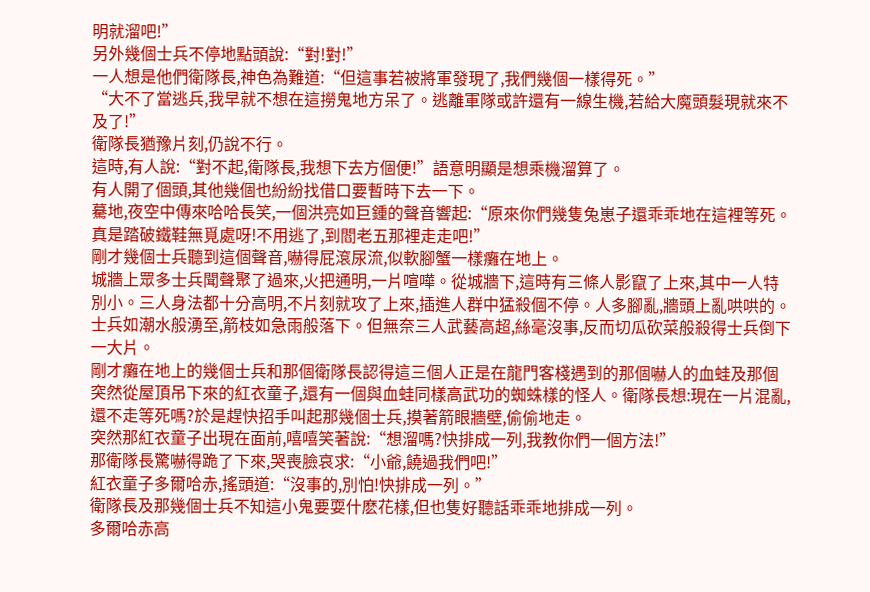明就溜吧!”
另外幾個士兵不停地點頭說:“對!對!”
一人想是他們衛隊長,神色為難道:“但這事若被將軍發現了,我們幾個一樣得死。”
“大不了當逃兵,我早就不想在這撈鬼地方呆了。逃離軍隊或許還有一線生機,若給大魔頭髮現就來不及了!”
衛隊長猶豫片刻,仍說不行。
這時,有人說:“對不起,衛隊長,我想下去方個便!”語意明顯是想乘機溜算了。
有人開了個頭,其他幾個也紛紛找借口要暫時下去一下。
驀地,夜空中傳來哈哈長笑,一個洪亮如巨鍾的聲音響起:“原來你們幾隻兔崽子還乖乖地在這裡等死。真是踏破鐵鞋無覓處呀!不用逃了,到閻老五那裡走走吧!”
剛才幾個士兵聽到這個聲音,嚇得屁滾尿流,似軟腳蟹一樣癱在地上。
城牆上眾多士兵聞聲聚了過來,火把通明,一片喧嘩。從城牆下,這時有三條人影竄了上來,其中一人特別小。三人身法都十分高明,不片刻就攻了上來,插進人群中猛殺個不停。人多腳亂,牆頭上亂哄哄的。
士兵如潮水般湧至,箭枝如急雨般落下。但無奈三人武藝高超,絲毫沒事,反而切瓜砍菜般殺得士兵倒下一大片。
剛才癱在地上的幾個士兵和那個衛隊長認得這三個人正是在龍門客棧遇到的那個嚇人的血蛙及那個突然從屋頂吊下來的紅衣童子,還有一個與血蛙同樣高武功的蜘蛛樣的怪人。衛隊長想:現在一片混亂,還不走等死嗎?於是趕快招手叫起那幾個士兵,摸著箭眼牆壁,偷偷地走。
突然那紅衣童子出現在面前,嘻嘻笑著說:“想溜嗎?快排成一列,我教你們一個方法!”
那衛隊長驚嚇得跪了下來,哭喪臉哀求:“小爺,饒過我們吧!”
紅衣童子多爾哈赤,搖頭道:“沒事的,別怕!快排成一列。”
衛隊長及那幾個士兵不知這小鬼要耍什麽花樣,但也隻好聽話乖乖地排成一列。
多爾哈赤高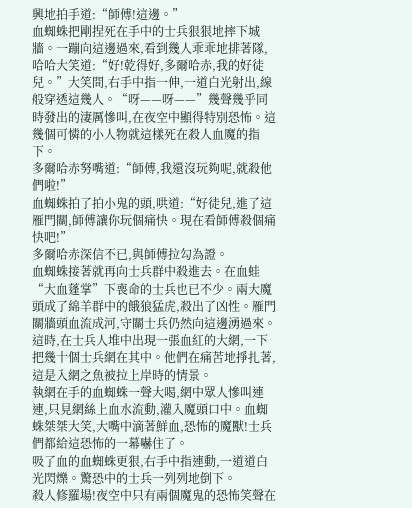興地拍手道:“師傅!這邊。”
血蜘蛛把剛捏死在手中的士兵狠狠地摔下城牆。一蹦向這邊過來,看到幾人乖乖地排著隊,哈哈大笑道:“好!乾得好,多爾哈赤,我的好徒兒。”大笑間,右手中指一伸,一道白光射出,線般穿透這幾人。“呀——呀——”幾聲幾乎同時發出的淒厲慘叫,在夜空中顯得特別恐怖。這幾個可憐的小人物就這樣死在殺人血魔的指下。
多爾哈赤努嘴道:“師傅,我還沒玩夠呢,就殺他們啦!”
血蜘蛛拍了拍小鬼的頭,哄道:“好徒兒,進了這雁門關,師傅讓你玩個痛快。現在看師傅殺個痛快吧!”
多爾哈赤深信不已,與師傅拉勾為證。
血蜘蛛接著就再向士兵群中殺進去。在血蛙“大血蓬掌”下喪命的士兵也已不少。兩大魔頭成了綿羊群中的餓狼猛虎,殺出了凶性。雁門關牆頭血流成河,守關士兵仍然向這邊湧過來。
這時,在士兵人堆中出現一張血紅的大網,一下把幾十個士兵網在其中。他們在痛苦地掙扎著,這是入網之魚被拉上岸時的情景。
執網在手的血蜘蛛一聲大喝,網中眾人慘叫連連,只見網絲上血水流動,灌入魔頭口中。血蜘蛛桀桀大笑,大嘴中滴著鮮血,恐怖的魔獸!士兵們都給這恐怖的一幕嚇住了。
吸了血的血蜘蛛更狠,右手中指連動,一道道白光閃爍。驚恐中的士兵一列列地倒下。
殺人修羅場!夜空中只有兩個魔鬼的恐怖笑聲在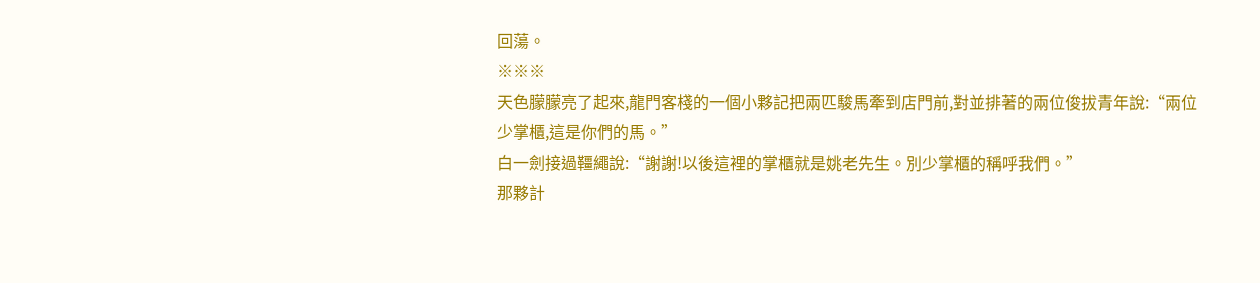回蕩。
※※※
天色朦朦亮了起來,龍門客棧的一個小夥記把兩匹駿馬牽到店門前,對並排著的兩位俊拔青年說:“兩位少掌櫃,這是你們的馬。”
白一劍接過韁繩說:“謝謝!以後這裡的掌櫃就是姚老先生。別少掌櫃的稱呼我們。”
那夥計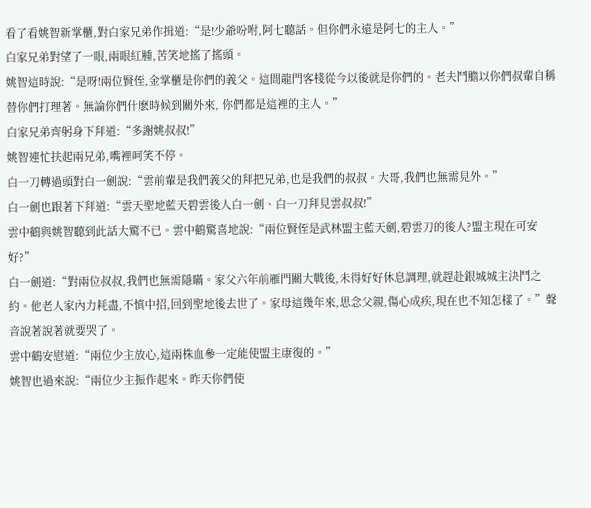看了看姚智新掌櫃,對白家兄弟作揖道:“是!少爺吩咐,阿七聽話。但你們永遠是阿七的主人。”
白家兄弟對望了一眼,兩眼紅腫,苦笑地搖了搖頭。
姚智這時說:“是呀!兩位賢侄,金掌櫃是你們的義父。這間龍門客棧從今以後就是你們的。老夫鬥膽以你們叔輩自稱替你們打理著。無論你們什麽時候到關外來, 你們都是這裡的主人。”
白家兄弟齊躬身下拜道:“多謝姚叔叔!”
姚智連忙扶起兩兄弟,嘴裡呵笑不停。
白一刀轉過頭對白一劍說:“雲前輩是我們義父的拜把兄弟,也是我們的叔叔。大哥,我們也無需見外。”
白一劍也跟著下拜道:“雲天聖地藍天碧雲後人白一劍、白一刀拜見雲叔叔!”
雲中鶴與姚智聽到此話大驚不已。雲中鶴驚喜地說:“兩位賢侄是武林盟主藍天劍,碧雲刀的後人?盟主現在可安好?”
白一劍道:“對兩位叔叔,我們也無需隱瞞。家父六年前雁門關大戰後,未得好好休息調理,就趕赴銀城城主決鬥之約。他老人家內力耗盡,不慎中招,回到聖地後去世了。家母這幾年來,思念父親,傷心成疾,現在也不知怎樣了。”聲音說著說著就要哭了。
雲中鶴安慰道:“兩位少主放心,這兩株血參一定能使盟主康復的。”
姚智也過來說:“兩位少主振作起來。昨天你們使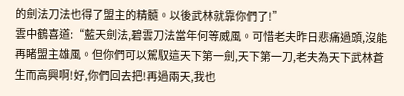的劍法刀法也得了盟主的精髓。以後武林就靠你們了!”
雲中鶴喜道:“藍天劍法,碧雲刀法當年何等威風。可惜老夫昨日悲痛過頭,沒能再睹盟主雄風。但你們可以駕馭這天下第一劍,天下第一刀,老夫為天下武林蒼生而高興啊!好,你們回去把!再過兩天,我也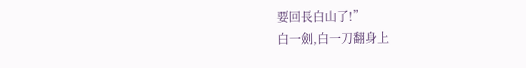要回長白山了!”
白一劍,白一刀翻身上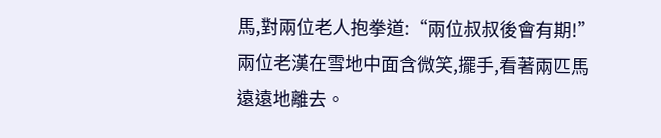馬,對兩位老人抱拳道:“兩位叔叔後會有期!”
兩位老漢在雪地中面含微笑,擺手,看著兩匹馬遠遠地離去。